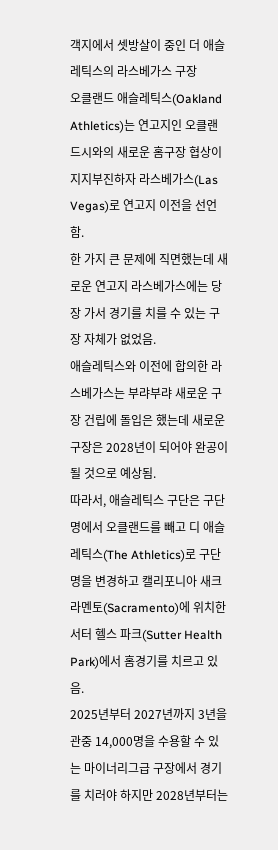객지에서 셋방살이 중인 더 애슬레틱스의 라스베가스 구장
오클랜드 애슬레틱스(Oakland Athletics)는 연고지인 오클랜드시와의 새로운 홈구장 협상이 지지부진하자 라스베가스(Las Vegas)로 연고지 이전을 선언함.
한 가지 큰 문제에 직면했는데 새로운 연고지 라스베가스에는 당장 가서 경기를 치를 수 있는 구장 자체가 없었음.
애슬레틱스와 이전에 합의한 라스베가스는 부랴부랴 새로운 구장 건립에 돌입은 했는데 새로운 구장은 2028년이 되어야 완공이 될 것으로 예상됨.
따라서, 애슬레틱스 구단은 구단명에서 오클랜드를 빼고 디 애슬레틱스(The Athletics)로 구단명을 변경하고 캘리포니아 새크라멘토(Sacramento)에 위치한 서터 헬스 파크(Sutter Health Park)에서 홈경기를 치르고 있음.
2025년부터 2027년까지 3년을 관중 14,000명을 수용할 수 있는 마이너리그급 구장에서 경기를 치러야 하지만 2028년부터는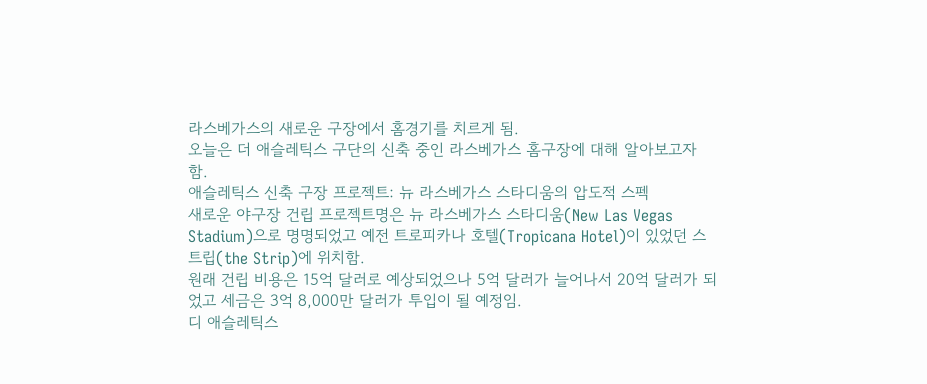라스베가스의 새로운 구장에서 홈경기를 치르게 됨.
오늘은 더 애슬레틱스 구단의 신축 중인 라스베가스 홈구장에 대해 알아보고자 함.
애슬레틱스 신축 구장 프로젝트: 뉴 라스베가스 스타디움의 압도적 스펙
새로운 야구장 건립 프로젝트명은 뉴 라스베가스 스타디움(New Las Vegas Stadium)으로 명명되었고 예전 트로피카나 호텔(Tropicana Hotel)이 있었던 스트립(the Strip)에 위치함.
원래 건립 비용은 15억 달러로 예상되었으나 5억 달러가 늘어나서 20억 달러가 되었고 세금은 3억 8,000만 달러가 투입이 될 예정임.
디 애슬레틱스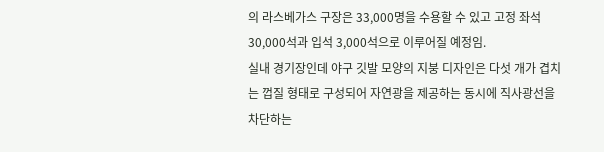의 라스베가스 구장은 33,000명을 수용할 수 있고 고정 좌석 30,000석과 입석 3,000석으로 이루어질 예정임.
실내 경기장인데 야구 깃발 모양의 지붕 디자인은 다섯 개가 겹치는 껍질 형태로 구성되어 자연광을 제공하는 동시에 직사광선을 차단하는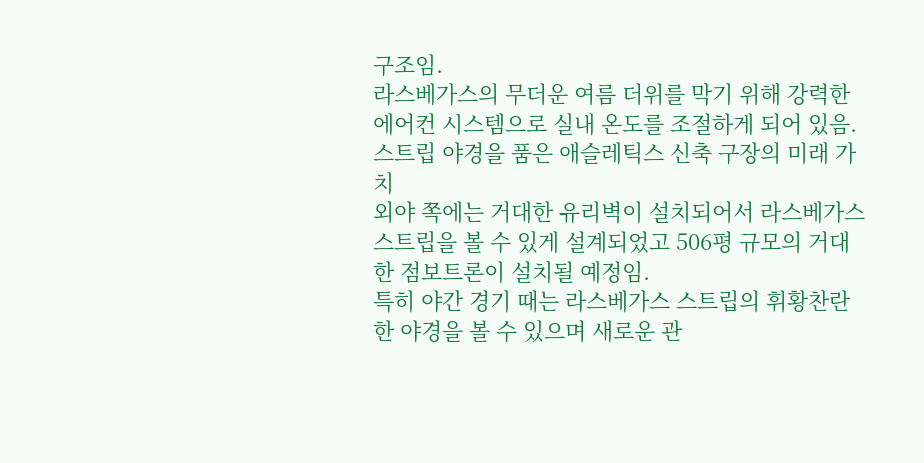구조임.
라스베가스의 무더운 여름 더위를 막기 위해 강력한 에어컨 시스템으로 실내 온도를 조절하게 되어 있음.
스트립 야경을 품은 애슬레틱스 신축 구장의 미래 가치
외야 쪽에는 거대한 유리벽이 설치되어서 라스베가스 스트립을 볼 수 있게 설계되었고 506평 규모의 거대한 점보트론이 설치될 예정임.
특히 야간 경기 때는 라스베가스 스트립의 휘황찬란한 야경을 볼 수 있으며 새로운 관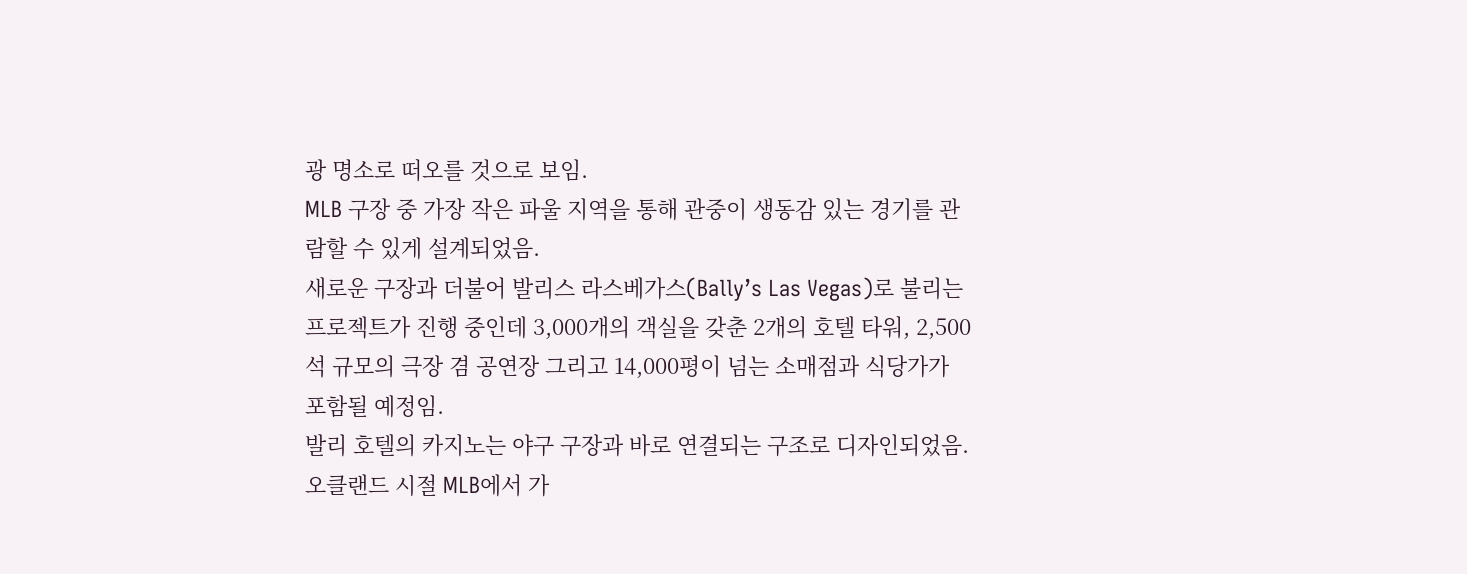광 명소로 떠오를 것으로 보임.
MLB 구장 중 가장 작은 파울 지역을 통해 관중이 생동감 있는 경기를 관람할 수 있게 설계되었음.
새로운 구장과 더불어 발리스 라스베가스(Bally’s Las Vegas)로 불리는 프로젝트가 진행 중인데 3,000개의 객실을 갖춘 2개의 호텔 타워, 2,500석 규모의 극장 겸 공연장 그리고 14,000평이 넘는 소매점과 식당가가 포함될 예정임.
발리 호텔의 카지노는 야구 구장과 바로 연결되는 구조로 디자인되었음.
오클랜드 시절 MLB에서 가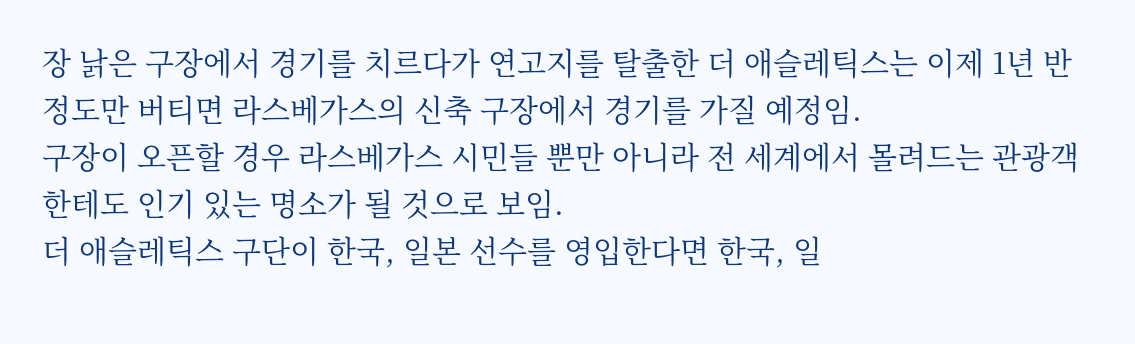장 낡은 구장에서 경기를 치르다가 연고지를 탈출한 더 애슬레틱스는 이제 1년 반 정도만 버티면 라스베가스의 신축 구장에서 경기를 가질 예정임.
구장이 오픈할 경우 라스베가스 시민들 뿐만 아니라 전 세계에서 몰려드는 관광객한테도 인기 있는 명소가 될 것으로 보임.
더 애슬레틱스 구단이 한국, 일본 선수를 영입한다면 한국, 일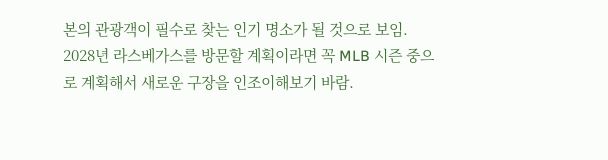본의 관광객이 필수로 찾는 인기 명소가 될 것으로 보임.
2028년 라스베가스를 방문할 계획이라면 꼭 MLB 시즌 중으로 계획해서 새로운 구장을 인조이해보기 바람.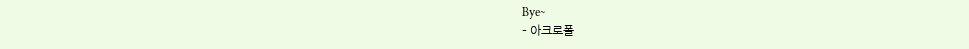Bye~
– 아크로폴